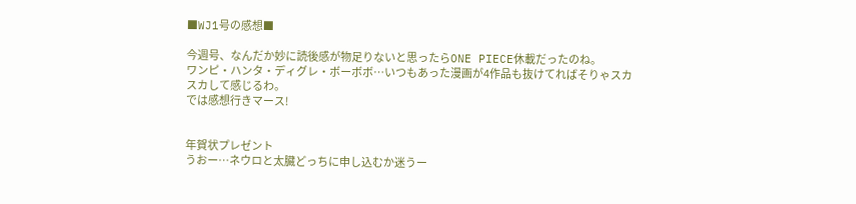■WJ1号の感想■

今週号、なんだか妙に読後感が物足りないと思ったらONE PIECE休載だったのね。
ワンピ・ハンタ・ディグレ・ボーボボ…いつもあった漫画が4作品も抜けてればそりゃスカスカして感じるわ。
では感想行きマース!


年賀状プレゼント
うおー…ネウロと太臓どっちに申し込むか迷うー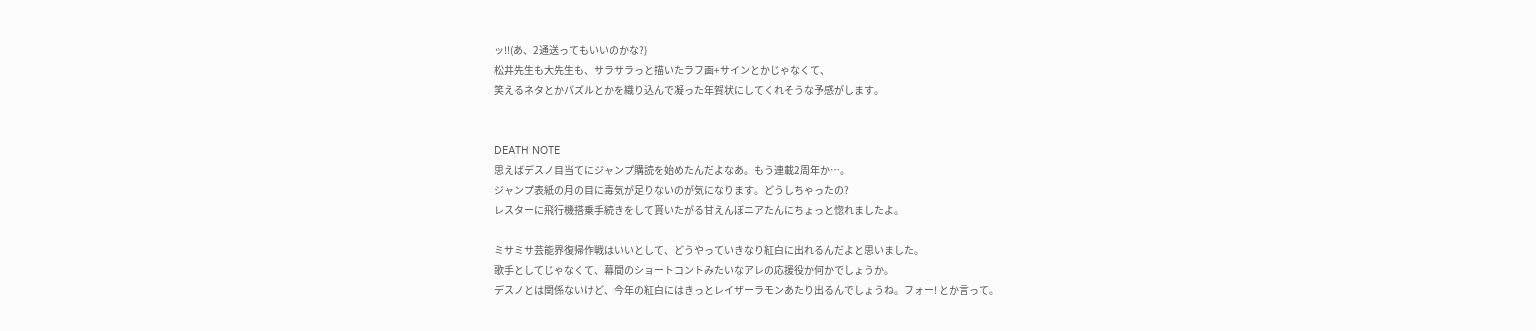ッ!!(あ、2通送ってもいいのかな?)
松井先生も大先生も、サラサラっと描いたラフ画+サインとかじゃなくて、
笑えるネタとかパズルとかを織り込んで凝った年賀状にしてくれそうな予感がします。


DEATH NOTE
思えばデスノ目当てにジャンプ購読を始めたんだよなあ。もう連載2周年か…。
ジャンプ表紙の月の目に毒気が足りないのが気になります。どうしちゃったの?
レスターに飛行機搭乗手続きをして貰いたがる甘えんぼニアたんにちょっと惚れましたよ。

ミサミサ芸能界復帰作戦はいいとして、どうやっていきなり紅白に出れるんだよと思いました。
歌手としてじゃなくて、幕間のショートコントみたいなアレの応援役か何かでしょうか。
デスノとは関係ないけど、今年の紅白にはきっとレイザーラモンあたり出るんでしょうね。フォー! とか言って。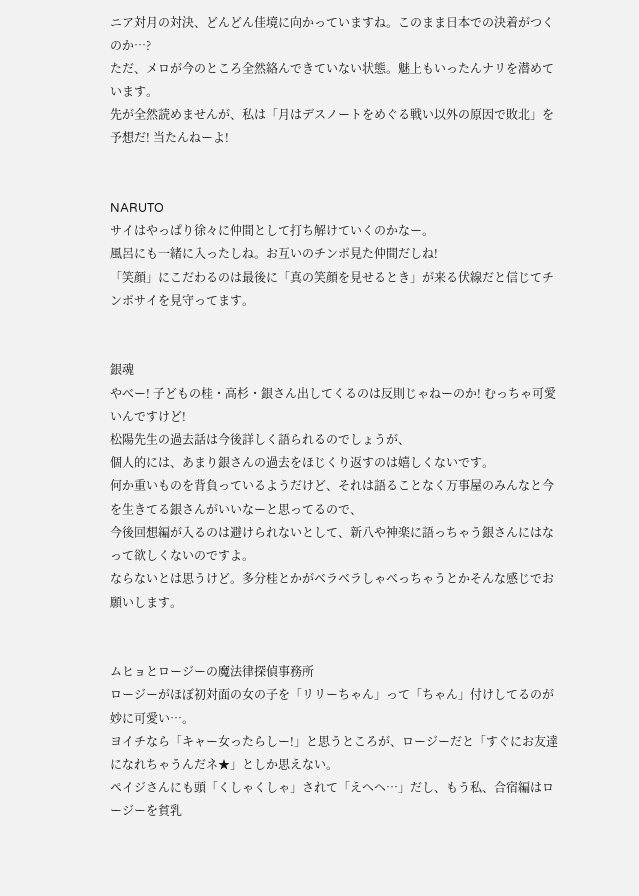ニア対月の対決、どんどん佳境に向かっていますね。このまま日本での決着がつくのか…?
ただ、メロが今のところ全然絡んできていない状態。魅上もいったんナリを潜めています。
先が全然読めませんが、私は「月はデスノートをめぐる戦い以外の原因で敗北」を予想だ! 当たんねーよ!


NARUTO
サイはやっぱり徐々に仲間として打ち解けていくのかなー。
風呂にも一緒に入ったしね。お互いのチンポ見た仲間だしね!
「笑顔」にこだわるのは最後に「真の笑顔を見せるとき」が来る伏線だと信じてチンポサイを見守ってます。


銀魂
やべー! 子どもの桂・高杉・銀さん出してくるのは反則じゃねーのか! むっちゃ可愛いんですけど!
松陽先生の過去話は今後詳しく語られるのでしょうが、
個人的には、あまり銀さんの過去をほじくり返すのは嬉しくないです。
何か重いものを背負っているようだけど、それは語ることなく万事屋のみんなと今を生きてる銀さんがいいなーと思ってるので、
今後回想編が入るのは避けられないとして、新八や神楽に語っちゃう銀さんにはなって欲しくないのですよ。
ならないとは思うけど。多分桂とかがベラベラしゃべっちゃうとかそんな感じでお願いします。


ムヒョとロージーの魔法律探偵事務所
ロージーがほぼ初対面の女の子を「リリーちゃん」って「ちゃん」付けしてるのが妙に可愛い…。
ヨイチなら「キャー女ったらしー!」と思うところが、ロージーだと「すぐにお友達になれちゃうんだネ★」としか思えない。
ペイジさんにも頭「くしゃくしゃ」されて「えへへ…」だし、もう私、合宿編はロージーを貧乳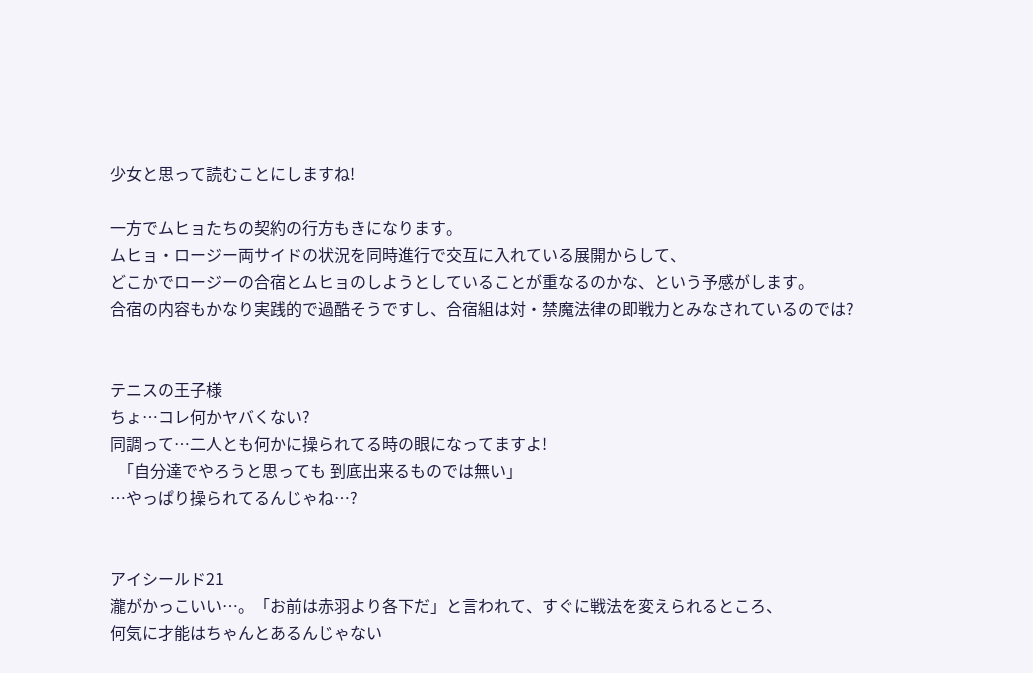少女と思って読むことにしますね!

一方でムヒョたちの契約の行方もきになります。
ムヒョ・ロージー両サイドの状況を同時進行で交互に入れている展開からして、
どこかでロージーの合宿とムヒョのしようとしていることが重なるのかな、という予感がします。
合宿の内容もかなり実践的で過酷そうですし、合宿組は対・禁魔法律の即戦力とみなされているのでは?


テニスの王子様
ちょ…コレ何かヤバくない?
同調って…二人とも何かに操られてる時の眼になってますよ!
  「自分達でやろうと思っても 到底出来るものでは無い」
…やっぱり操られてるんじゃね…?


アイシールド21
瀧がかっこいい…。「お前は赤羽より各下だ」と言われて、すぐに戦法を変えられるところ、
何気に才能はちゃんとあるんじゃない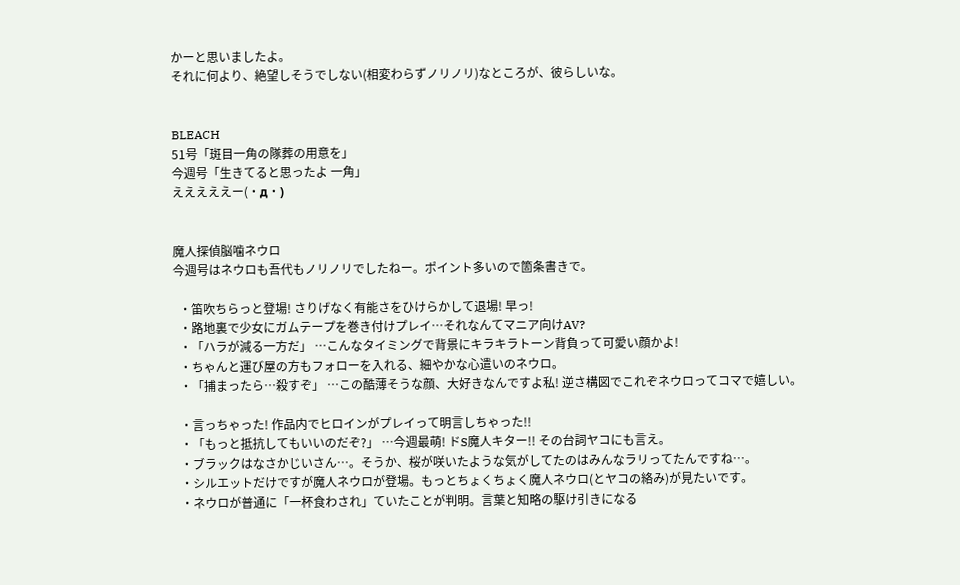かーと思いましたよ。
それに何より、絶望しそうでしない(相変わらずノリノリ)なところが、彼らしいな。


BLEACH
51号「斑目一角の隊葬の用意を」
今週号「生きてると思ったよ 一角」
えええええー(・д・)


魔人探偵脳噛ネウロ
今週号はネウロも吾代もノリノリでしたねー。ポイント多いので箇条書きで。

  ・笛吹ちらっと登場! さりげなく有能さをひけらかして退場! 早っ!
  ・路地裏で少女にガムテープを巻き付けプレイ…それなんてマニア向けAV?
  ・「ハラが減る一方だ」 …こんなタイミングで背景にキラキラトーン背負って可愛い顔かよ!
  ・ちゃんと運び屋の方もフォローを入れる、細やかな心遣いのネウロ。
  ・「捕まったら…殺すぞ」 …この酷薄そうな顔、大好きなんですよ私! 逆さ構図でこれぞネウロってコマで嬉しい。

  ・言っちゃった! 作品内でヒロインがプレイって明言しちゃった!!
  ・「もっと抵抗してもいいのだぞ?」 …今週最萌! ドS魔人キター!! その台詞ヤコにも言え。
  ・ブラックはなさかじいさん…。そうか、桜が咲いたような気がしてたのはみんなラリってたんですね…。
  ・シルエットだけですが魔人ネウロが登場。もっとちょくちょく魔人ネウロ(とヤコの絡み)が見たいです。
  ・ネウロが普通に「一杯食わされ」ていたことが判明。言葉と知略の駆け引きになる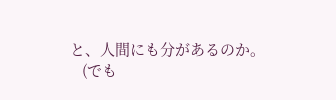と、人間にも分があるのか。
   (でも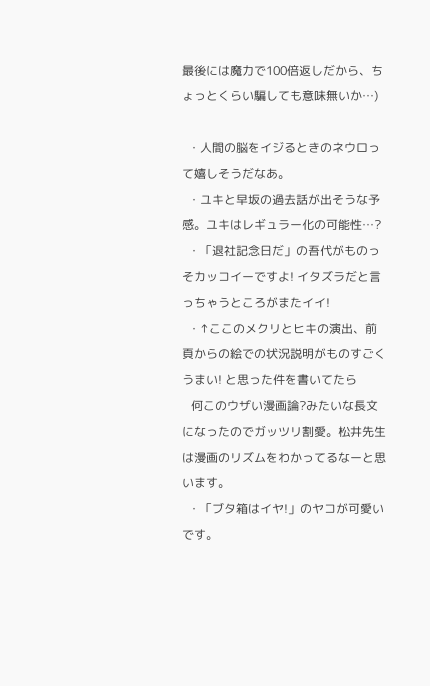最後には魔力で100倍返しだから、ちょっとくらい騙しても意味無いか…)

  ・人間の脳をイジるときのネウロって嬉しそうだなあ。
  ・ユキと早坂の過去話が出そうな予感。ユキはレギュラー化の可能性…?
  ・「退社記念日だ」の吾代がものっそカッコイーですよ! イタズラだと言っちゃうところがまたイイ!
  ・↑ここのメクリとヒキの演出、前頁からの絵での状況説明がものすごくうまい! と思った件を書いてたら
   何このウザい漫画論?みたいな長文になったのでガッツリ割愛。松井先生は漫画のリズムをわかってるなーと思います。
  ・「ブタ箱はイヤ!」のヤコが可愛いです。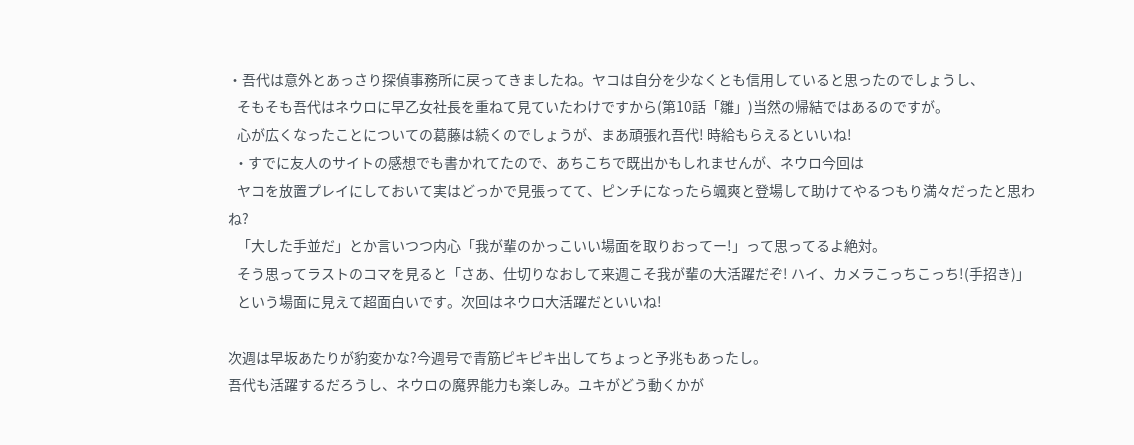・吾代は意外とあっさり探偵事務所に戻ってきましたね。ヤコは自分を少なくとも信用していると思ったのでしょうし、
   そもそも吾代はネウロに早乙女社長を重ねて見ていたわけですから(第10話「雛」)当然の帰結ではあるのですが。
   心が広くなったことについての葛藤は続くのでしょうが、まあ頑張れ吾代! 時給もらえるといいね!
  ・すでに友人のサイトの感想でも書かれてたので、あちこちで既出かもしれませんが、ネウロ今回は
   ヤコを放置プレイにしておいて実はどっかで見張ってて、ピンチになったら颯爽と登場して助けてやるつもり満々だったと思わね?
   「大した手並だ」とか言いつつ内心「我が輩のかっこいい場面を取りおってー!」って思ってるよ絶対。
   そう思ってラストのコマを見ると「さあ、仕切りなおして来週こそ我が輩の大活躍だぞ! ハイ、カメラこっちこっち!(手招き)」
   という場面に見えて超面白いです。次回はネウロ大活躍だといいね!

次週は早坂あたりが豹変かな?今週号で青筋ピキピキ出してちょっと予兆もあったし。
吾代も活躍するだろうし、ネウロの魔界能力も楽しみ。ユキがどう動くかが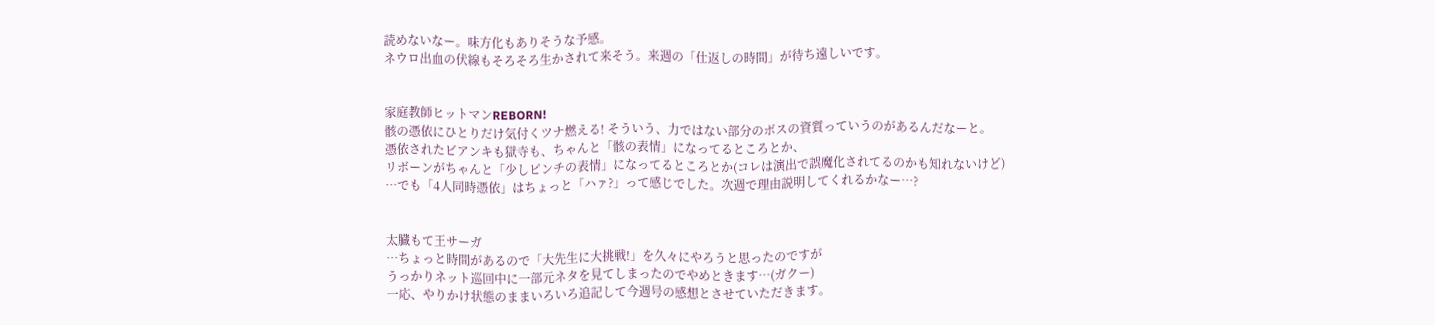読めないなー。味方化もありそうな予感。
ネウロ出血の伏線もそろそろ生かされて来そう。来週の「仕返しの時間」が待ち遠しいです。


家庭教師ヒットマンREBORN!
骸の憑依にひとりだけ気付くツナ燃える! そういう、力ではない部分のボスの資質っていうのがあるんだなーと。
憑依されたビアンキも獄寺も、ちゃんと「骸の表情」になってるところとか、
リボーンがちゃんと「少しピンチの表情」になってるところとか(コレは演出で誤魔化されてるのかも知れないけど)
…でも「4人同時憑依」はちょっと「ハァ?」って感じでした。次週で理由説明してくれるかなー…?


太臓もて王サーガ
…ちょっと時間があるので「大先生に大挑戦!」を久々にやろうと思ったのですが
うっかりネット巡回中に一部元ネタを見てしまったのでやめときます…(ガクー)
一応、やりかけ状態のままいろいろ追記して今週号の感想とさせていただきます。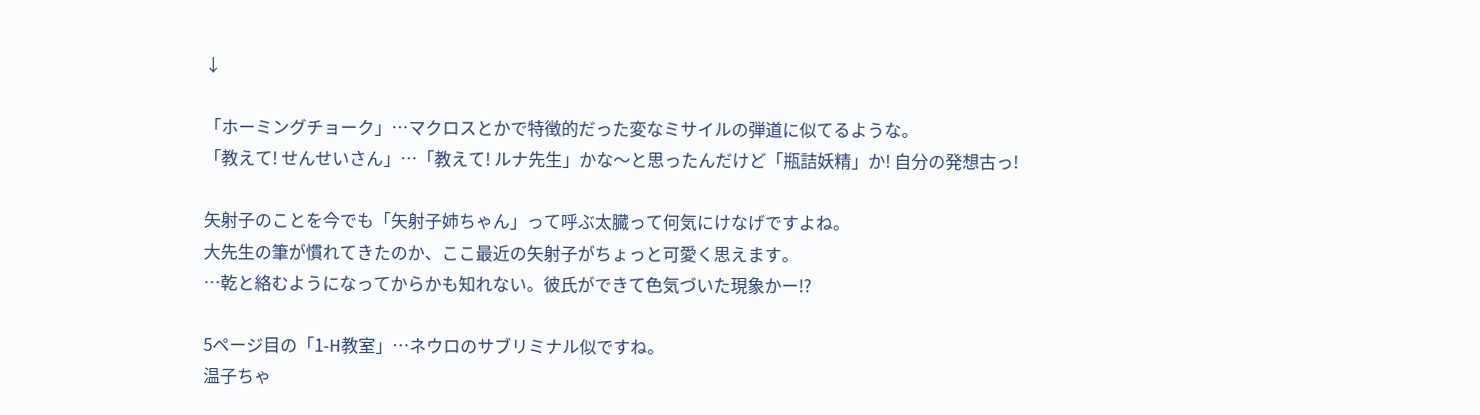↓

「ホーミングチョーク」…マクロスとかで特徴的だった変なミサイルの弾道に似てるような。
「教えて! せんせいさん」…「教えて! ルナ先生」かな〜と思ったんだけど「瓶詰妖精」か! 自分の発想古っ!

矢射子のことを今でも「矢射子姉ちゃん」って呼ぶ太臓って何気にけなげですよね。
大先生の筆が慣れてきたのか、ここ最近の矢射子がちょっと可愛く思えます。
…乾と絡むようになってからかも知れない。彼氏ができて色気づいた現象かー!?

5ページ目の「1-H教室」…ネウロのサブリミナル似ですね。
温子ちゃ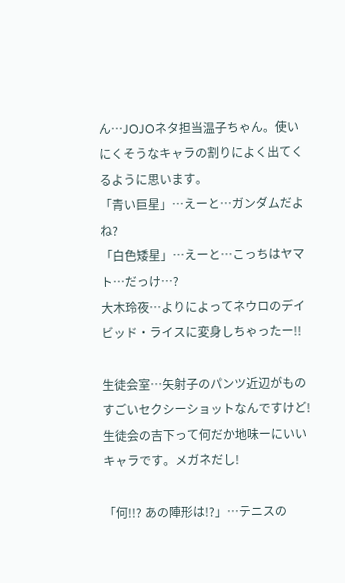ん…JOJOネタ担当温子ちゃん。使いにくそうなキャラの割りによく出てくるように思います。
「青い巨星」…えーと…ガンダムだよね?
「白色矮星」…えーと…こっちはヤマト…だっけ…?
大木玲夜…よりによってネウロのデイビッド・ライスに変身しちゃったー!!

生徒会室…矢射子のパンツ近辺がものすごいセクシーショットなんですけど!
生徒会の吉下って何だか地味ーにいいキャラです。メガネだし!

「何!!? あの陣形は!?」…テニスの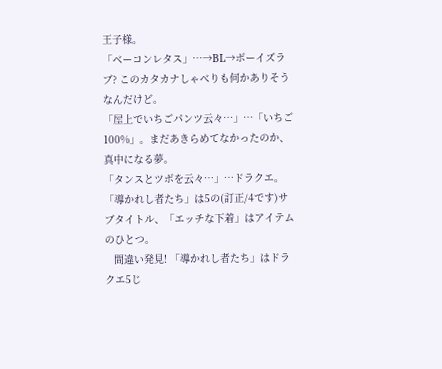王子様。
「ベーコンレタス」…→BL→ボーイズラブ? このカタカナしゃべりも何かありそうなんだけど。
「屋上でいちごパンツ云々…」…「いちご100%」。まだあきらめてなかったのか、真中になる夢。
「タンスとツボを云々…」…ドラクエ。「導かれし者たち」は5の(訂正/4です)サブタイトル、「エッチな下着」はアイテムのひとつ。
   間違い発見! 「導かれし者たち」はドラクエ5じ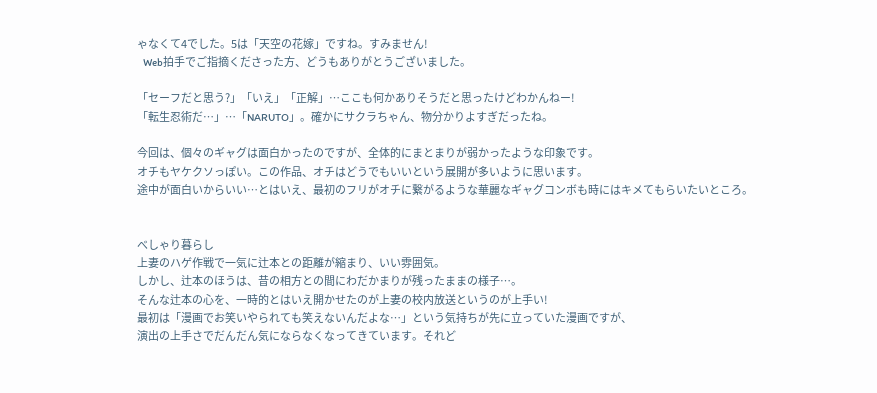ゃなくて4でした。5は「天空の花嫁」ですね。すみません!
   Web拍手でご指摘くださった方、どうもありがとうございました。

「セーフだと思う?」「いえ」「正解」…ここも何かありそうだと思ったけどわかんねー!
「転生忍術だ…」…「NARUTO」。確かにサクラちゃん、物分かりよすぎだったね。

今回は、個々のギャグは面白かったのですが、全体的にまとまりが弱かったような印象です。
オチもヤケクソっぽい。この作品、オチはどうでもいいという展開が多いように思います。
途中が面白いからいい…とはいえ、最初のフリがオチに繋がるような華麗なギャグコンボも時にはキメてもらいたいところ。


べしゃり暮らし
上妻のハゲ作戦で一気に辻本との距離が縮まり、いい雰囲気。
しかし、辻本のほうは、昔の相方との間にわだかまりが残ったままの様子…。
そんな辻本の心を、一時的とはいえ開かせたのが上妻の校内放送というのが上手い!
最初は「漫画でお笑いやられても笑えないんだよな…」という気持ちが先に立っていた漫画ですが、
演出の上手さでだんだん気にならなくなってきています。それど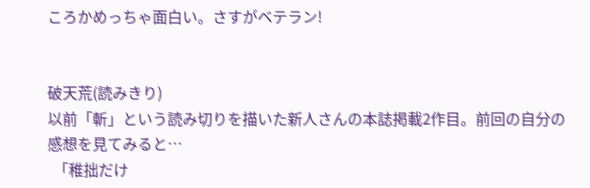ころかめっちゃ面白い。さすがベテラン!


破天荒(読みきり)
以前「斬」という読み切りを描いた新人さんの本誌掲載2作目。前回の自分の感想を見てみると…
  「稚拙だけ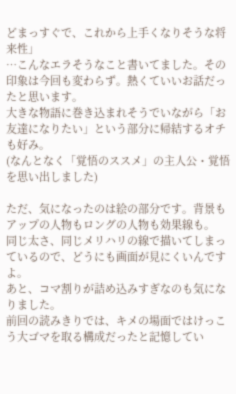どまっすぐで、これから上手くなりそうな将来性」
…こんなエラそうなこと書いてました。その印象は今回も変わらず。熱くていいお話だったと思います。
大きな物語に巻き込まれそうでいながら「お友達になりたい」という部分に帰結するオチも好み。
(なんとなく「覚悟のススメ」の主人公・覚悟を思い出しました)

ただ、気になったのは絵の部分です。背景もアップの人物もロングの人物も効果線も。
同じ太さ、同じメリハリの線で描いてしまっているので、どうにも画面が見にくいんですよ。
あと、コマ割りが詰め込みすぎなのも気になりました。
前回の読みきりでは、キメの場面ではけっこう大ゴマを取る構成だったと記憶してい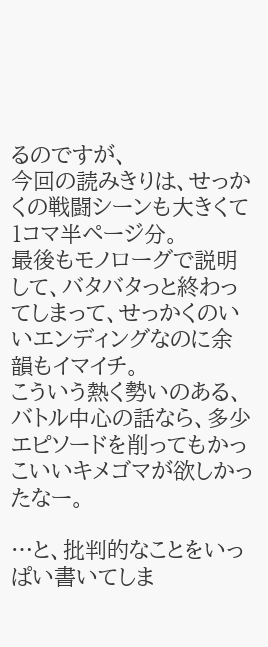るのですが、
今回の読みきりは、せっかくの戦闘シーンも大きくて1コマ半ページ分。
最後もモノローグで説明して、バタバタっと終わってしまって、せっかくのいいエンディングなのに余韻もイマイチ。
こういう熱く勢いのある、バトル中心の話なら、多少エピソードを削ってもかっこいいキメゴマが欲しかったなー。

…と、批判的なことをいっぱい書いてしま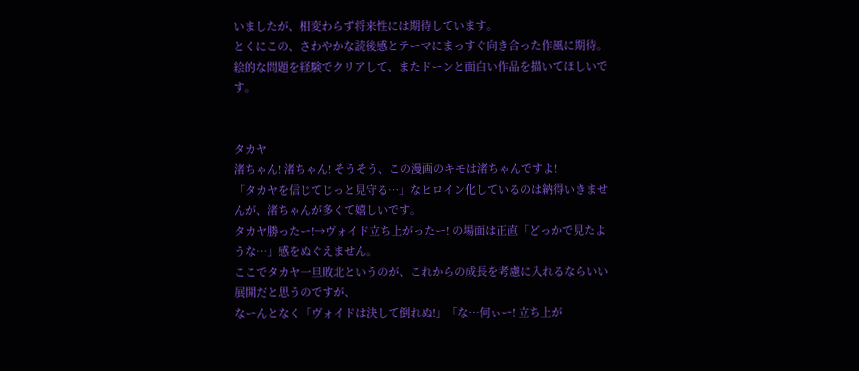いましたが、相変わらず将来性には期待しています。
とくにこの、さわやかな読後感とテーマにまっすぐ向き合った作風に期待。
絵的な問題を経験でクリアして、またドーンと面白い作品を描いてほしいです。


タカヤ
渚ちゃん! 渚ちゃん! そうそう、この漫画のキモは渚ちゃんですよ!
「タカヤを信じてじっと見守る…」なヒロイン化しているのは納得いきませんが、渚ちゃんが多くて嬉しいです。
タカヤ勝ったー!→ヴォイド立ち上がったー! の場面は正直「どっかで見たような…」感をぬぐえません。
ここでタカヤ一旦敗北というのが、これからの成長を考慮に入れるならいい展開だと思うのですが、
なーんとなく「ヴォイドは決して倒れぬ!」「な…何ぃー! 立ち上が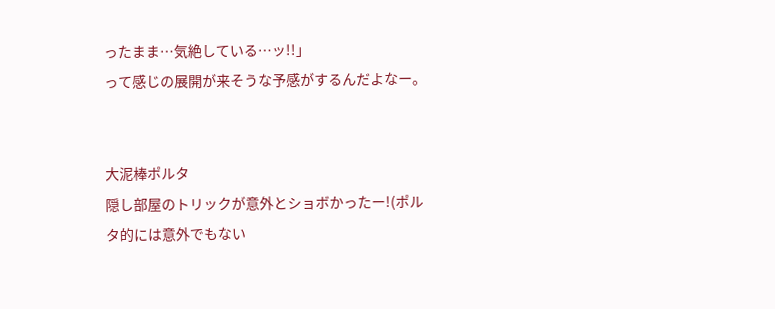ったまま…気絶している…ッ!!」
って感じの展開が来そうな予感がするんだよなー。


大泥棒ポルタ
隠し部屋のトリックが意外とショボかったー!(ポルタ的には意外でもない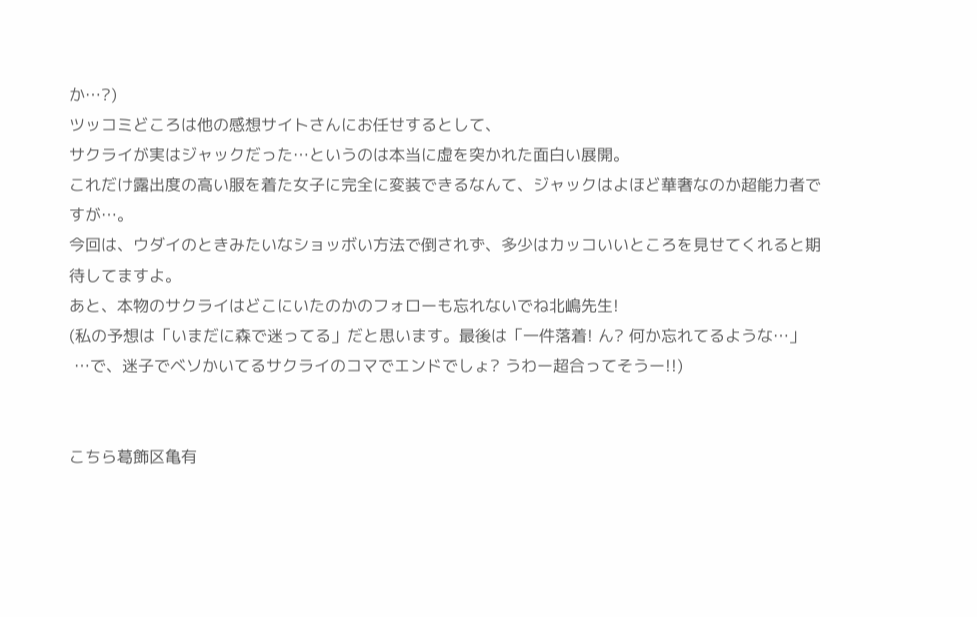か…?)
ツッコミどころは他の感想サイトさんにお任せするとして、
サクライが実はジャックだった…というのは本当に虚を突かれた面白い展開。
これだけ露出度の高い服を着た女子に完全に変装できるなんて、ジャックはよほど華奢なのか超能力者ですが…。
今回は、ウダイのときみたいなショッボい方法で倒されず、多少はカッコいいところを見せてくれると期待してますよ。
あと、本物のサクライはどこにいたのかのフォローも忘れないでね北嶋先生!
(私の予想は「いまだに森で迷ってる」だと思います。最後は「一件落着! ん? 何か忘れてるような…」
 …で、迷子でベソかいてるサクライのコマでエンドでしょ? うわー超合ってそうー!!)


こちら葛飾区亀有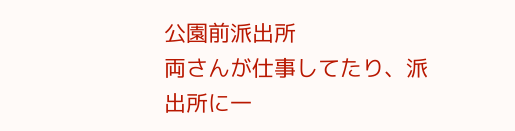公園前派出所
両さんが仕事してたり、派出所に一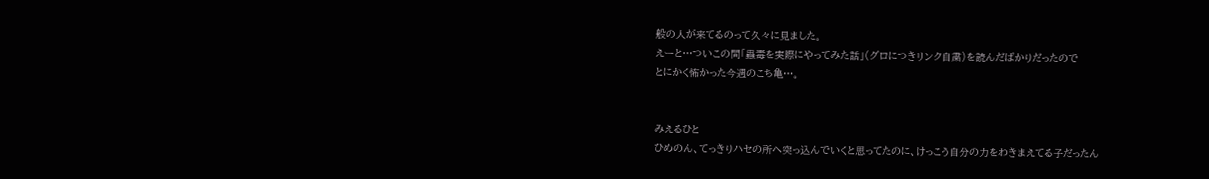般の人が来てるのって久々に見ました。
えーと…ついこの間「蟲毒を実際にやってみた話」(グロにつきリンク自粛)を読んだばかりだったので
とにかく怖かった今週のこち亀…。


みえるひと
ひめのん、てっきりハセの所へ突っ込んでいくと思ってたのに、けっこう自分の力をわきまえてる子だったん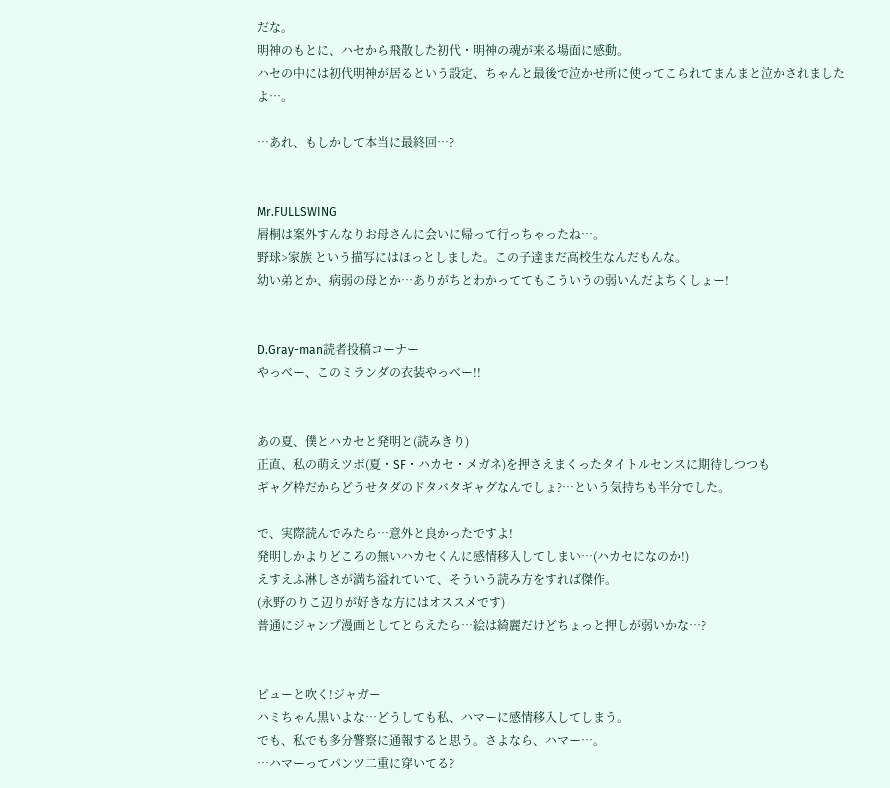だな。
明神のもとに、ハセから飛散した初代・明神の魂が来る場面に感動。
ハセの中には初代明神が居るという設定、ちゃんと最後で泣かせ所に使ってこられてまんまと泣かされましたよ…。

…あれ、もしかして本当に最終回…?


Mr.FULLSWING
屑桐は案外すんなりお母さんに会いに帰って行っちゃったね…。
野球>家族 という描写にはほっとしました。この子達まだ高校生なんだもんな。
幼い弟とか、病弱の母とか…ありがちとわかっててもこういうの弱いんだよちくしょー!


D.Gray-man読者投稿コーナー
やっべー、このミランダの衣装やっベー!!


あの夏、僕とハカセと発明と(読みきり)
正直、私の萌えツボ(夏・SF・ハカセ・メガネ)を押さえまくったタイトルセンスに期待しつつも
ギャグ枠だからどうせタダのドタバタギャグなんでしょ?…という気持ちも半分でした。

で、実際読んでみたら…意外と良かったですよ!
発明しかよりどころの無いハカセくんに感情移入してしまい…(ハカセになのか!)
えすえふ淋しさが満ち溢れていて、そういう読み方をすれば傑作。
(永野のりこ辺りが好きな方にはオススメです)
普通にジャンプ漫画としてとらえたら…絵は綺麗だけどちょっと押しが弱いかな…?


ピューと吹く!ジャガー
ハミちゃん黒いよな…どうしても私、ハマーに感情移入してしまう。
でも、私でも多分警察に通報すると思う。さよなら、ハマー…。
…ハマーってパンツ二重に穿いてる?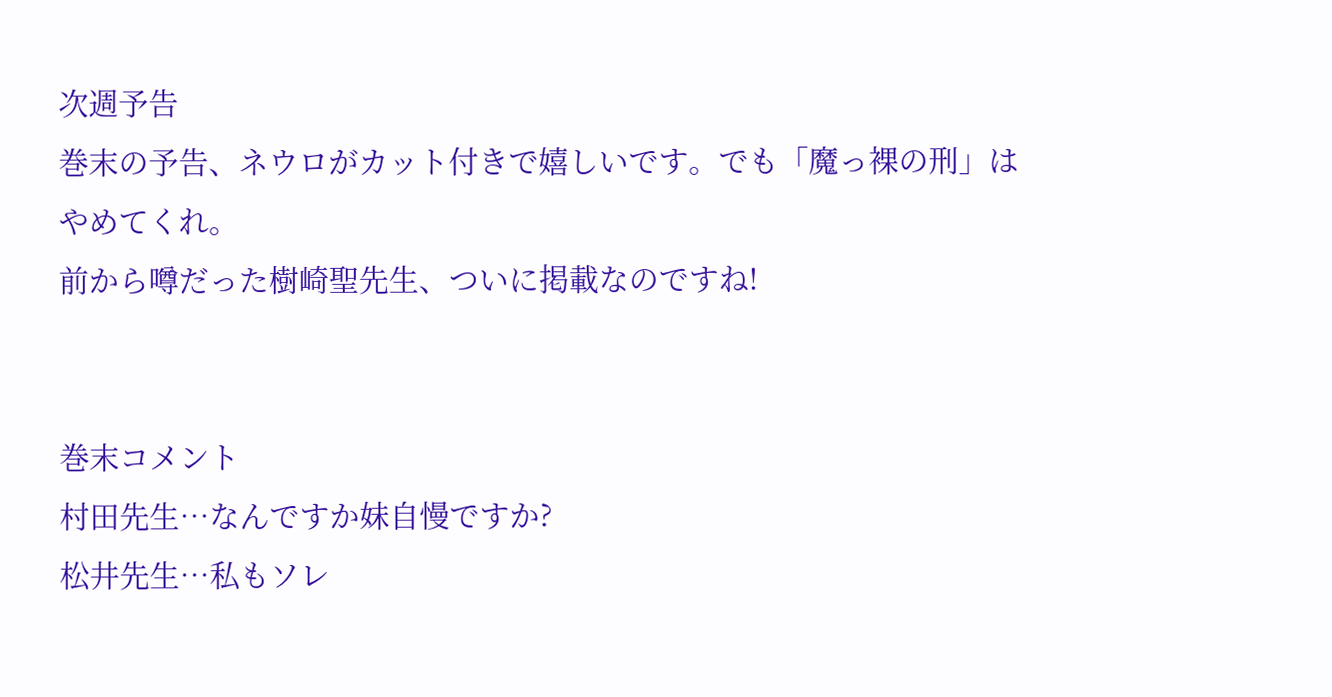次週予告
巻末の予告、ネウロがカット付きで嬉しいです。でも「魔っ裸の刑」はやめてくれ。
前から噂だった樹崎聖先生、ついに掲載なのですね!


巻末コメント
村田先生…なんですか妹自慢ですか?
松井先生…私もソレ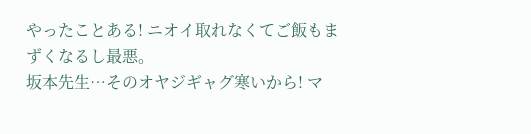やったことある! ニオイ取れなくてご飯もまずくなるし最悪。
坂本先生…そのオヤジギャグ寒いから! マ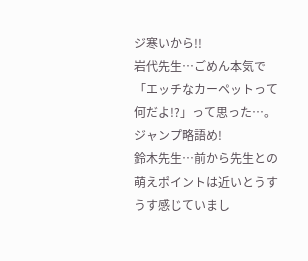ジ寒いから!!
岩代先生…ごめん本気で「エッチなカーペットって何だよ!?」って思った…。ジャンプ略語め!
鈴木先生…前から先生との萌えポイントは近いとうすうす感じていまし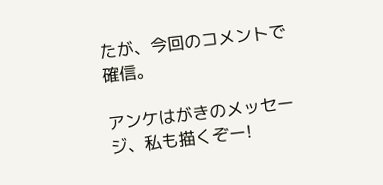たが、今回のコメントで確信。

アンケはがきのメッセージ、私も描くぞー!